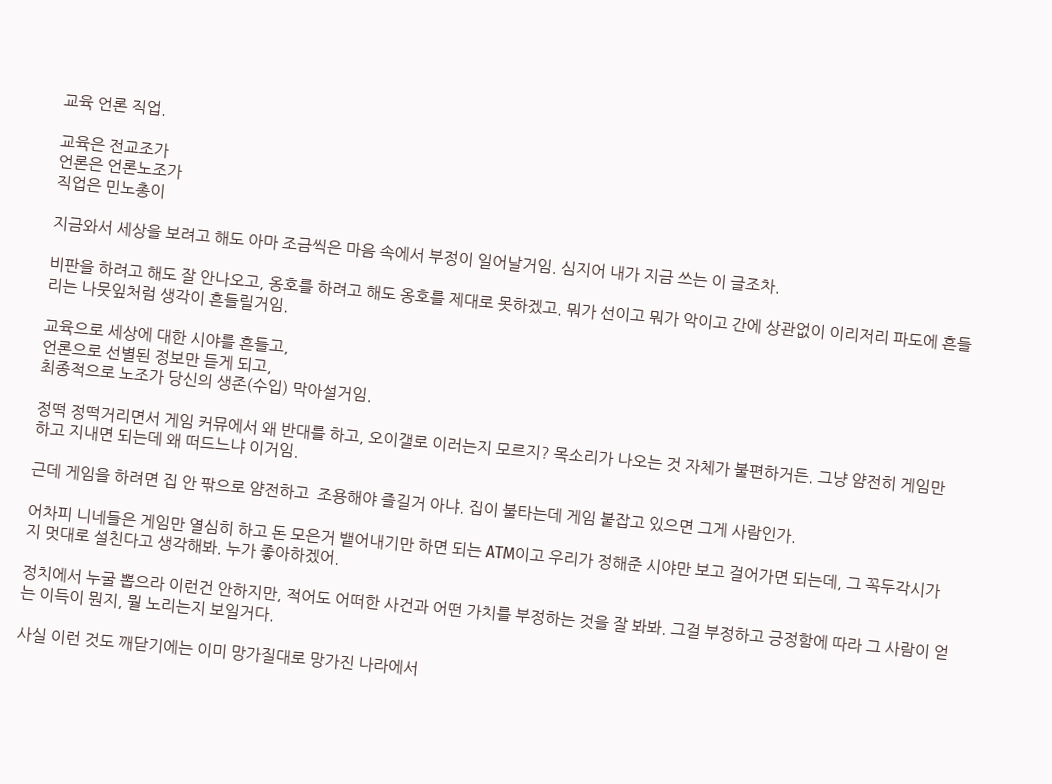교육 언론 직업.

교육은 전교조가
언론은 언론노조가
직업은 민노총이

지금와서 세상을 보려고 해도 아마 조금씩은 마음 속에서 부정이 일어날거임. 심지어 내가 지금 쓰는 이 글조차.

비판을 하려고 해도 잘 안나오고, 옹호를 하려고 해도 옹호를 제대로 못하겠고. 뭐가 선이고 뭐가 악이고 간에 상관없이 이리저리 파도에 흔들리는 나뭇잎처럼 생각이 흔들릴거임.

교육으로 세상에 대한 시야를 흔들고,
언론으로 선별된 정보만 듣게 되고,
최종적으로 노조가 당신의 생존(수입) 막아설거임.

정떡 정떡거리면서 게임 커뮤에서 왜 반대를 하고, 오이갤로 이러는지 모르지? 목소리가 나오는 것 자체가 불편하거든. 그냥 얌전히 게임만 하고 지내면 되는데 왜 떠드느냐 이거임.

근데 게임을 하려면 집 안 팎으로 얌전하고  조용해야 즐길거 아냐. 집이 불타는데 게임 붙잡고 있으면 그게 사람인가.

어차피 니네들은 게임만 열심히 하고 돈 모은거 뱉어내기만 하면 되는 ATM이고 우리가 정해준 시야만 보고 걸어가면 되는데, 그 꼭두각시가 지 멋대로 설친다고 생각해봐. 누가 좋아하겠어.

정치에서 누굴 뽑으라 이런건 안하지만, 적어도 어떠한 사건과 어떤 가치를 부정하는 것을 잘 봐봐. 그걸 부정하고 긍정함에 따라 그 사람이 얻는 이득이 뭔지, 뭘 노리는지 보일거다.

사실 이런 것도 깨닫기에는 이미 망가질대로 망가진 나라에서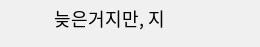늦은거지만, 지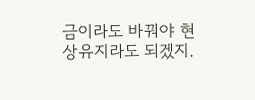금이라도 바꿔야 현상유지라도 되겠지.